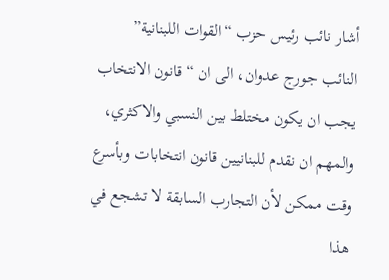أشار نائب رئيس حزب “القوات اللبنانية” النائب جورج عدوان، الى ان “قانون الانتخاب يجب ان يكون مختلط بين النسبي والاكثري، والمهم ان نقدم للبنانيين قانون انتخابات وبأسرع وقت ممكن لأن التجارب السابقة لا تشجع في هذا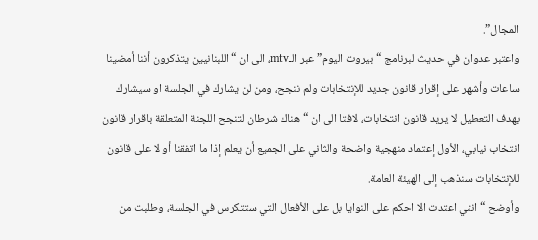المجال”.
واعتبر عدوان في حديث لبرنامج “بيروت اليوم” عبر الـmtv، الى ان “اللبنانيين يتذكرون أننا أمضينا ساعات وأشهر على إقرار قانون جديد للإنتخابات ولم ننجح، ومن لن يشارك في الجلسة او سيشارك بهدف التعطيل لا يريد قانون انتخابات، لافتا الى ان “هناك شرطان لتنجح اللجنة المتعلقة باقرار قانون انتخاب نيابي، الأول إعتماد منهجية واضحة والثاني على الجميع أن يعلم إذا ما اتفقنا أو لا على قانون للإنتخابات سنذهب إلى الهيئة العامة.
وأوضح “انني اعتدت الا احكم على النوايا بل على الأفعال التي ستتكرس في الجلسة، وطلبت من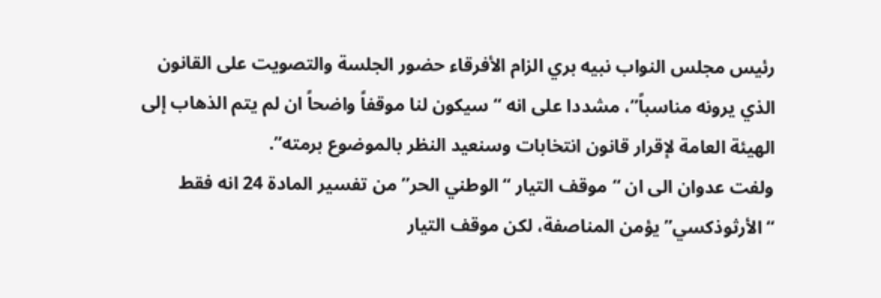رئيس مجلس النواب نبيه بري الزام الأفرقاء حضور الجلسة والتصويت على القانون الذي يرونه مناسباً”، مشددا على انه “سيكون لنا موقفاً واضحاً ان لم يتم الذهاب إلى الهيئة العامة لإقرار قانون انتخابات وسنعيد النظر بالموضوع برمته”.
ولفت عدوان الى ان “موقف التيار “الوطني الحر” من تفسير المادة 24 انه فقط “الأرثوذكسي” يؤمن المناصفة، لكن موقف التيار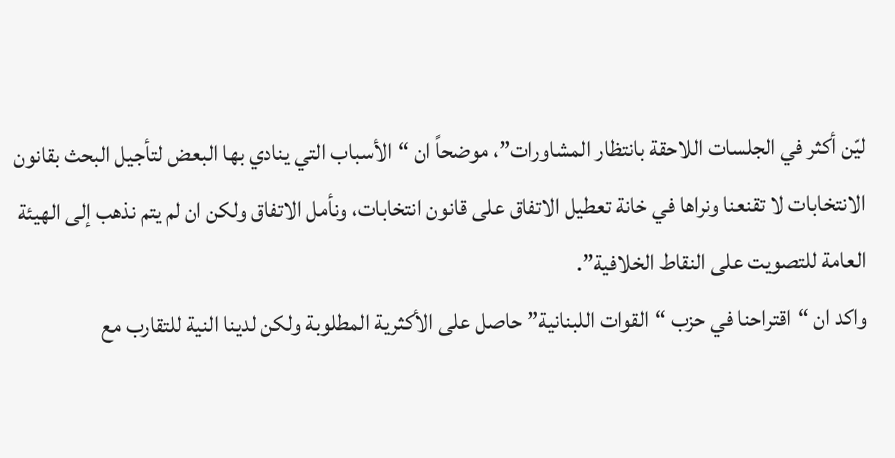ليّن أكثر في الجلسات اللاحقة بانتظار المشاورات”، موضحاً ان “الأسباب التي ينادي بها البعض لتأجيل البحث بقانون الانتخابات لا تقنعنا ونراها في خانة تعطيل الاتفاق على قانون انتخابات، ونأمل الاتفاق ولكن ان لم يتم نذهب إلى الهيئة العامة للتصويت على النقاط الخلافية”.
واكد ان “اقتراحنا في حزب “القوات اللبنانية” حاصل على الأكثرية المطلوبة ولكن لدينا النية للتقارب مع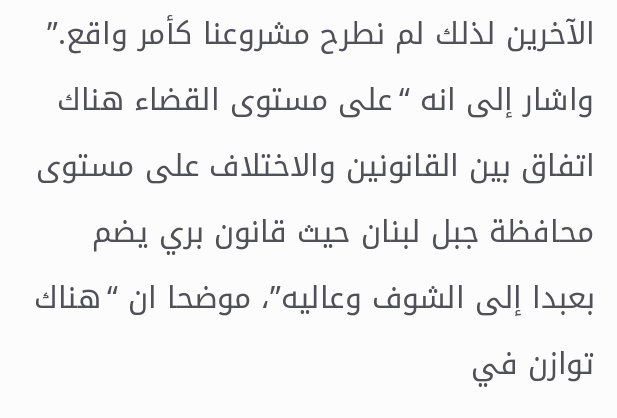الآخرين لذلك لم نطرح مشروعنا كأمر واقع.”
واشار إلى انه “على مستوى القضاء هناك اتفاق بين القانونين والاختلاف على مستوى محافظة جبل لبنان حيث قانون بري يضم بعبدا إلى الشوف وعاليه”، موضحا ان “هناك توازن في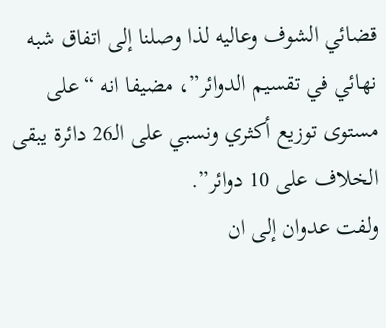قضائي الشوف وعاليه لذا وصلنا إلى اتفاق شبه نهائي في تقسيم الدوائر”، مضيفا انه “على مستوى توزيع أكثري ونسبي على الـ26 دائرة يبقى الخلاف على 10 دوائر”.
ولفت عدوان إلى ان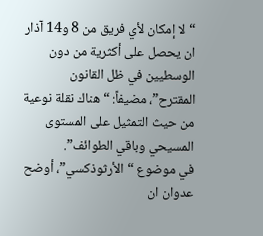“لا إمكان لأي فريق من 8 و14 آذار ان يحصل على أكثرية من دون الوسطيين في ظل القانون المقترح”، مضيفاً: “هناك نقلة نوعية من حيث التمثيل على المستوى المسيحي وباقي الطوائف”.
في موضوع “الأرثوذكسي”، أوضح عدوان ان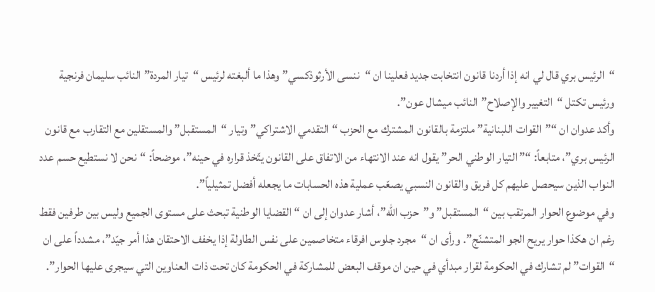“الرئيس بري قال لي انه إذا أردنا قانون انتخابت جديد فعلينا ان “ننسى الأرثوذكسي” وهذا ما ألبغته لرئيس “تيار المردة” النائب سليمان فرنجية ورئيس تكتل “التغيير والإصلاح” النائب ميشال عون”.
وأكد عدوان ان “”القوات اللبنانية” ملتزمة بالقانون المشترك مع الحزب “التقدمي الاشتراكي” وتيار “المستقبل” والمستقلين مع التقارب مع قانون الرئيس بري”، متابعاً: “”التيار الوطني الحر” يقول انه عند الانتهاء من الاتفاق على القانون يتّخذ قراره في حينه”، موضحاً: “نحن لا نستطيع حسم عدد النواب الذين سيحصل عليهم كل فريق والقانون النسبي يصعّب عملية هذه الحسابات ما يجعله أفضل تمثيلياً”.
وفي موضوع الحوار المرتقب بين “المستقبل” و”حزب الله”، أشار عدوان إلى ان “القضايا الوطنية تبحث على مستوى الجميع وليس بين طرفين فقط رغم ان هكذا حوار يريح الجو المتشنّج”. ورأى ان “مجرد جلوس افرقاء متخاصمين على نفس الطاولة إذا يخفف الاحتقان هذا أمر جيّد”، مشدداً على ان “القوات” لم تشارك في الحكومة لقرار مبدأي في حين ان موقف البعض للمشاركة في الحكومة كان تحت ذات العناوين التي سيجرى عليها الحوار”.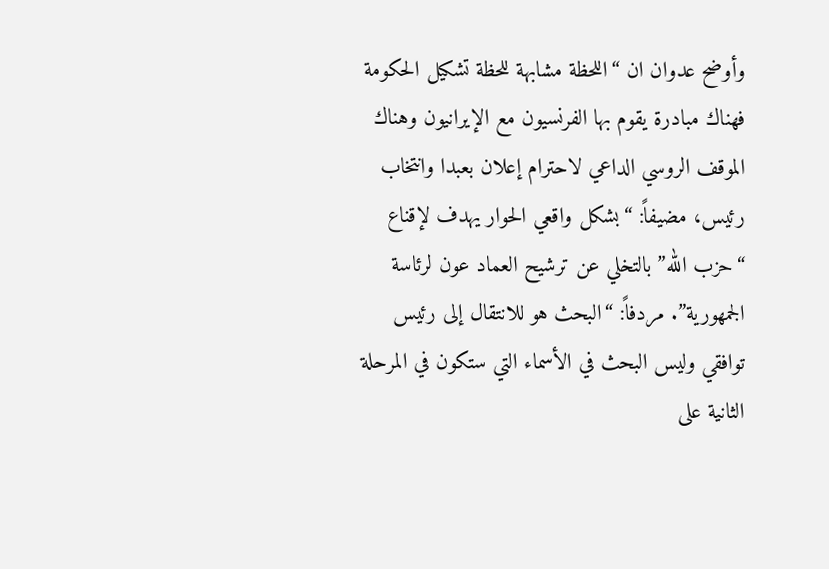وأوضح عدوان ان “اللحظة مشابهة للحظة تشكيل الحكومة فهناك مبادرة يقوم بها الفرنسيون مع الإيرانيون وهناك الموقف الروسي الداعي لاحترام إعلان بعبدا وانتخاب رئيس، مضيفاً: “بشكل واقعي الحوار يهدف لإقناع “حزب الله” بالتخلي عن ترشيح العماد عون لرئاسة الجمهورية”. مردفاً: “البحث هو للانتقال إلى رئيس توافقي وليس البحث في الأسماء التي ستكون في المرحلة الثانية على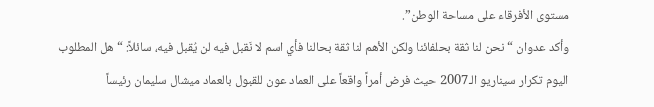مستوى الأفرقاء على مساحة الوطن”.
وأكد عدوان “نحن لنا ثقة بحلفائنا ولكن الأهم لنا ثقة بحالنا فأي اسم لا نَقبل فيه لن يُقبل فيه، سائلاً: “هل المطلوب اليوم تكرار سيناريو الـ2007 حيث فرض أمراً واقعاً على العماد عون للقبول بالعماد ميشال سليمان رئيساً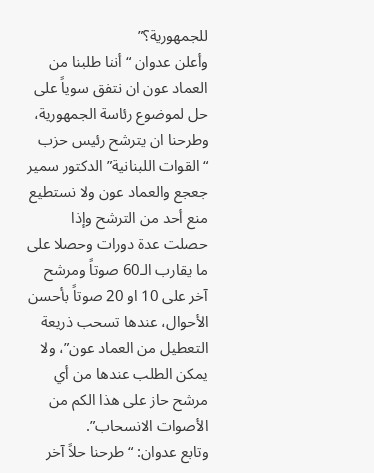للجمهورية؟”
وأعلن عدوان “أننا طلبنا من العماد عون ان نتفق سوياً على حل لموضوع رئاسة الجمهورية، وطرحنا ان يترشح رئيس حزب “القوات اللبنانية” الدكتور سمير جعجع والعماد عون ولا نستطيع منع أحد من الترشح وإذا حصلت عدة دورات وحصلا على ما يقارب الـ60 صوتاً ومرشح آخر على 10 او 20 صوتاً بأحسن الأحوال، عندها تسحب ذريعة التعطيل من العماد عون”، ولا يمكن الطلب عندها من أي مرشح حاز على هذا الكم من الأصوات الانسحاب”.
وتابع عدوان: “طرحنا حلاً آخر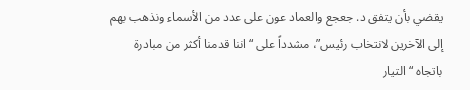يقضي بأن يتفق د. جعجع والعماد عون على عدد من الأسماء ونذهب بهم إلى الآخرين لانتخاب رئيس”، مشدداً على “اننا قدمنا أكثر من مبادرة باتجاه “التيار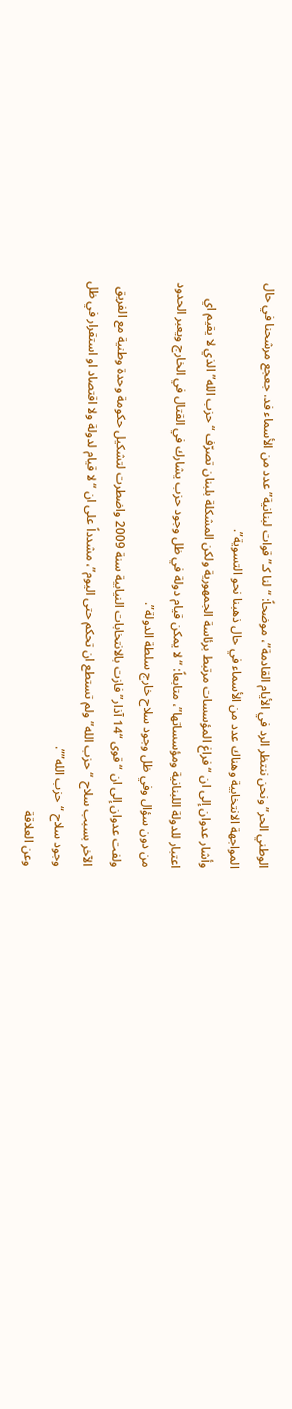الوطني الحر” ونحن ننتظر الرد في الأيام القادمة”، موضحاً: “لنا كـ”قوات لبنانية” عدد من الأسماء فد. جعجع مرشحنا في حال المواجهة الانتخابية وهناك عدد من الأسماء في حال ذهبنا نحو التسوية”.
وأشار عدوان إلى ان “فراغ المؤسسات مرتبط برئاسة الجمهورية ولكن المشكلة بلبنان تصرّف “حزب الله” الذي لا يقيم اي اعتبار للدولة اللبنانية ومؤسساتها”، متابعاً: “لا يمكن قيام دولة في ظل وجود حزب يشارك في القتال في الخارج ويعبر الحدود من دون سؤال وفي ظل وجود سلاح خارج سلطة الدولة”.
ولفت عدوان إلى ان “قوى “14 آذار” فازت بالانتخابات النيابية سنة 2009 واضطرت لتشكيل حكومة وحدة وطنية مع الفريق الآخر بسبب سلاح “حزب الله” ولم تستطع ان تحكم حتى اليوم”، مشدداً على ان “لا قيام لدولة ولا اقتصاد او استقرار في ظل وجود سلاح “حزب الله””.
وعن العلاقة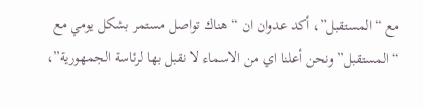مع “المستقبل”، أكد عدوان ان “هناك تواصل مستمر بشكل يومي مع “المستقبل” ونحن أعلنا اي من الاسماء لا نقبل بها لرئاسة الجمهورية”،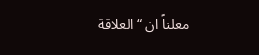معلناً ان “العلاقة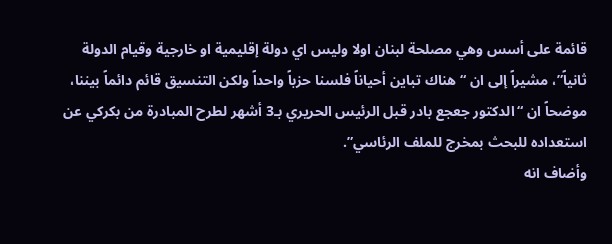قائمة على أسس وهي مصلحة لبنان اولا وليس اي دولة إقليمية او خارجية وقيام الدولة ثانياً”، مشيراً إلى ان “هناك تباين أحياناً فلسنا حزباً واحداً ولكن التنسيق قائم دائماً بيننا، موضحاً ان “الدكتور جعجع بادر قبل الرئيس الحريري بـ3 أشهر لطرح المبادرة من بكركي عن استعداده للبحث بمخرج للملف الرئاسي”.
وأضاف انه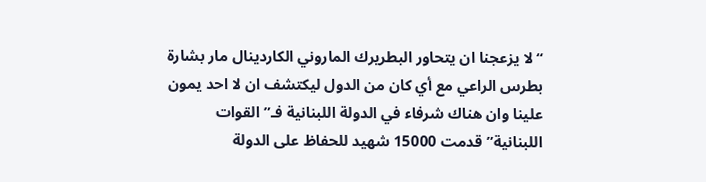“لا يزعجنا ان يتحاور البطريرك الماروني الكاردينال مار بشارة بطرس الراعي مع أي كان من الدول ليكتشف ان لا احد يمون علينا وان هناك شرفاء في الدولة اللبنانية فـ”القوات اللبنانية” قدمت 15000 شهيد للحفاظ على الدولة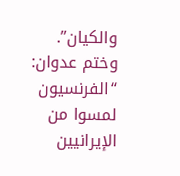والكيان”.
وختم عدوان: “الفرنسيون لمسوا من الإيرانيين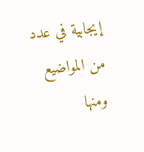إيجابية في عدد من المواضيع ومنها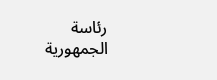رئاسة الجمهورية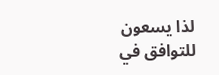لذا يسعون للتوافق في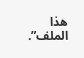هذا الملف”.